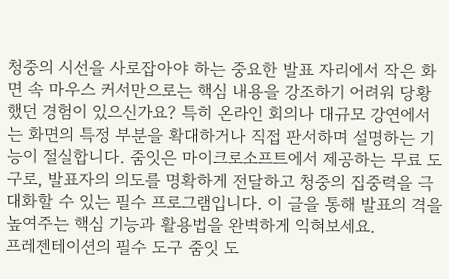청중의 시선을 사로잡아야 하는 중요한 발표 자리에서 작은 화면 속 마우스 커서만으로는 핵심 내용을 강조하기 어려워 당황했던 경험이 있으신가요? 특히 온라인 회의나 대규모 강연에서는 화면의 특정 부분을 확대하거나 직접 판서하며 설명하는 기능이 절실합니다. 줌잇은 마이크로소프트에서 제공하는 무료 도구로, 발표자의 의도를 명확하게 전달하고 청중의 집중력을 극대화할 수 있는 필수 프로그램입니다. 이 글을 통해 발표의 격을 높여주는 핵심 기능과 활용법을 완벽하게 익혀보세요.
프레젠테이션의 필수 도구 줌잇 도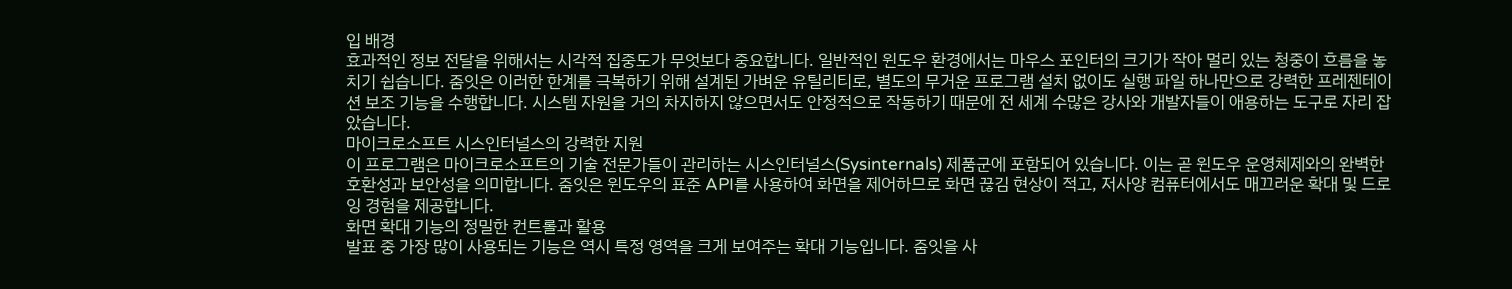입 배경
효과적인 정보 전달을 위해서는 시각적 집중도가 무엇보다 중요합니다. 일반적인 윈도우 환경에서는 마우스 포인터의 크기가 작아 멀리 있는 청중이 흐름을 놓치기 쉽습니다. 줌잇은 이러한 한계를 극복하기 위해 설계된 가벼운 유틸리티로, 별도의 무거운 프로그램 설치 없이도 실행 파일 하나만으로 강력한 프레젠테이션 보조 기능을 수행합니다. 시스템 자원을 거의 차지하지 않으면서도 안정적으로 작동하기 때문에 전 세계 수많은 강사와 개발자들이 애용하는 도구로 자리 잡았습니다.
마이크로소프트 시스인터널스의 강력한 지원
이 프로그램은 마이크로소프트의 기술 전문가들이 관리하는 시스인터널스(Sysinternals) 제품군에 포함되어 있습니다. 이는 곧 윈도우 운영체제와의 완벽한 호환성과 보안성을 의미합니다. 줌잇은 윈도우의 표준 API를 사용하여 화면을 제어하므로 화면 끊김 현상이 적고, 저사양 컴퓨터에서도 매끄러운 확대 및 드로잉 경험을 제공합니다.
화면 확대 기능의 정밀한 컨트롤과 활용
발표 중 가장 많이 사용되는 기능은 역시 특정 영역을 크게 보여주는 확대 기능입니다. 줌잇을 사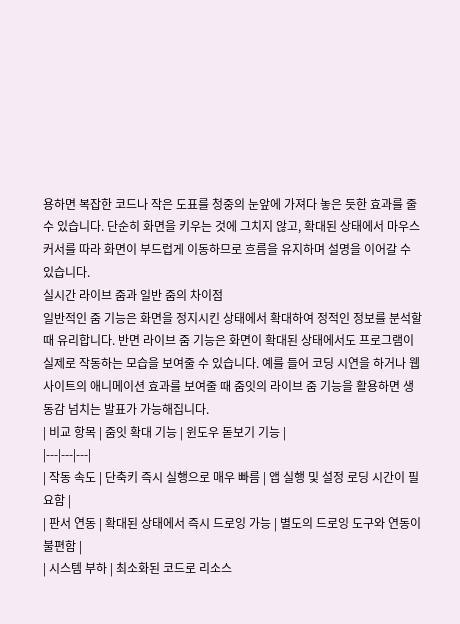용하면 복잡한 코드나 작은 도표를 청중의 눈앞에 가져다 놓은 듯한 효과를 줄 수 있습니다. 단순히 화면을 키우는 것에 그치지 않고, 확대된 상태에서 마우스 커서를 따라 화면이 부드럽게 이동하므로 흐름을 유지하며 설명을 이어갈 수 있습니다.
실시간 라이브 줌과 일반 줌의 차이점
일반적인 줌 기능은 화면을 정지시킨 상태에서 확대하여 정적인 정보를 분석할 때 유리합니다. 반면 라이브 줌 기능은 화면이 확대된 상태에서도 프로그램이 실제로 작동하는 모습을 보여줄 수 있습니다. 예를 들어 코딩 시연을 하거나 웹사이트의 애니메이션 효과를 보여줄 때 줌잇의 라이브 줌 기능을 활용하면 생동감 넘치는 발표가 가능해집니다.
| 비교 항목 | 줌잇 확대 기능 | 윈도우 돋보기 기능 |
|---|---|---|
| 작동 속도 | 단축키 즉시 실행으로 매우 빠름 | 앱 실행 및 설정 로딩 시간이 필요함 |
| 판서 연동 | 확대된 상태에서 즉시 드로잉 가능 | 별도의 드로잉 도구와 연동이 불편함 |
| 시스템 부하 | 최소화된 코드로 리소스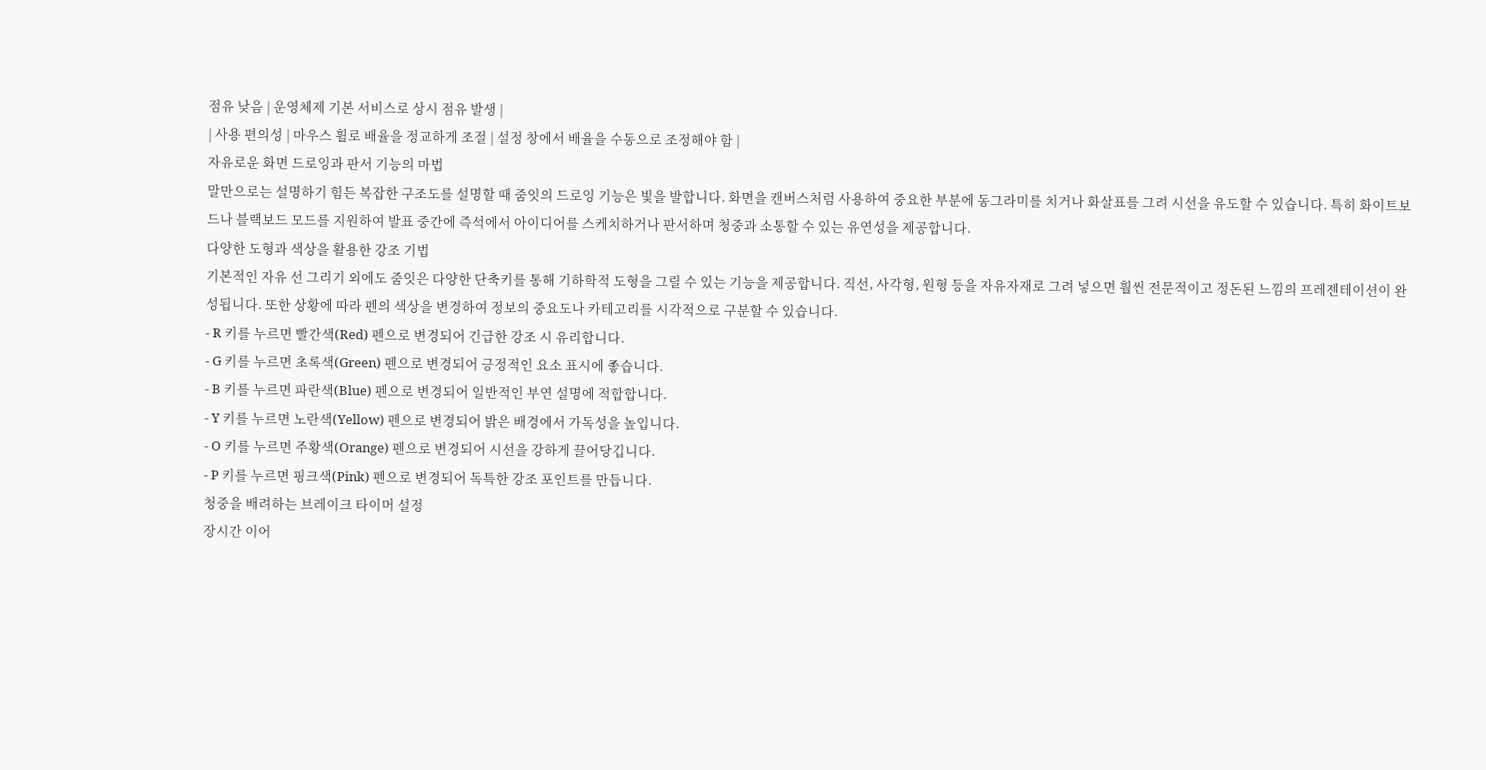점유 낮음 | 운영체제 기본 서비스로 상시 점유 발생 |
| 사용 편의성 | 마우스 휠로 배율을 정교하게 조절 | 설정 창에서 배율을 수동으로 조정해야 함 |
자유로운 화면 드로잉과 판서 기능의 마법
말만으로는 설명하기 힘든 복잡한 구조도를 설명할 때 줌잇의 드로잉 기능은 빛을 발합니다. 화면을 캔버스처럼 사용하여 중요한 부분에 동그라미를 치거나 화살표를 그려 시선을 유도할 수 있습니다. 특히 화이트보드나 블랙보드 모드를 지원하여 발표 중간에 즉석에서 아이디어를 스케치하거나 판서하며 청중과 소통할 수 있는 유연성을 제공합니다.
다양한 도형과 색상을 활용한 강조 기법
기본적인 자유 선 그리기 외에도 줌잇은 다양한 단축키를 통해 기하학적 도형을 그릴 수 있는 기능을 제공합니다. 직선, 사각형, 원형 등을 자유자재로 그려 넣으면 훨씬 전문적이고 정돈된 느낌의 프레젠테이션이 완성됩니다. 또한 상황에 따라 펜의 색상을 변경하여 정보의 중요도나 카테고리를 시각적으로 구분할 수 있습니다.
- R 키를 누르면 빨간색(Red) 펜으로 변경되어 긴급한 강조 시 유리합니다.
- G 키를 누르면 초록색(Green) 펜으로 변경되어 긍정적인 요소 표시에 좋습니다.
- B 키를 누르면 파란색(Blue) 펜으로 변경되어 일반적인 부연 설명에 적합합니다.
- Y 키를 누르면 노란색(Yellow) 펜으로 변경되어 밝은 배경에서 가독성을 높입니다.
- O 키를 누르면 주황색(Orange) 펜으로 변경되어 시선을 강하게 끌어당깁니다.
- P 키를 누르면 핑크색(Pink) 펜으로 변경되어 독특한 강조 포인트를 만듭니다.
청중을 배려하는 브레이크 타이머 설정
장시간 이어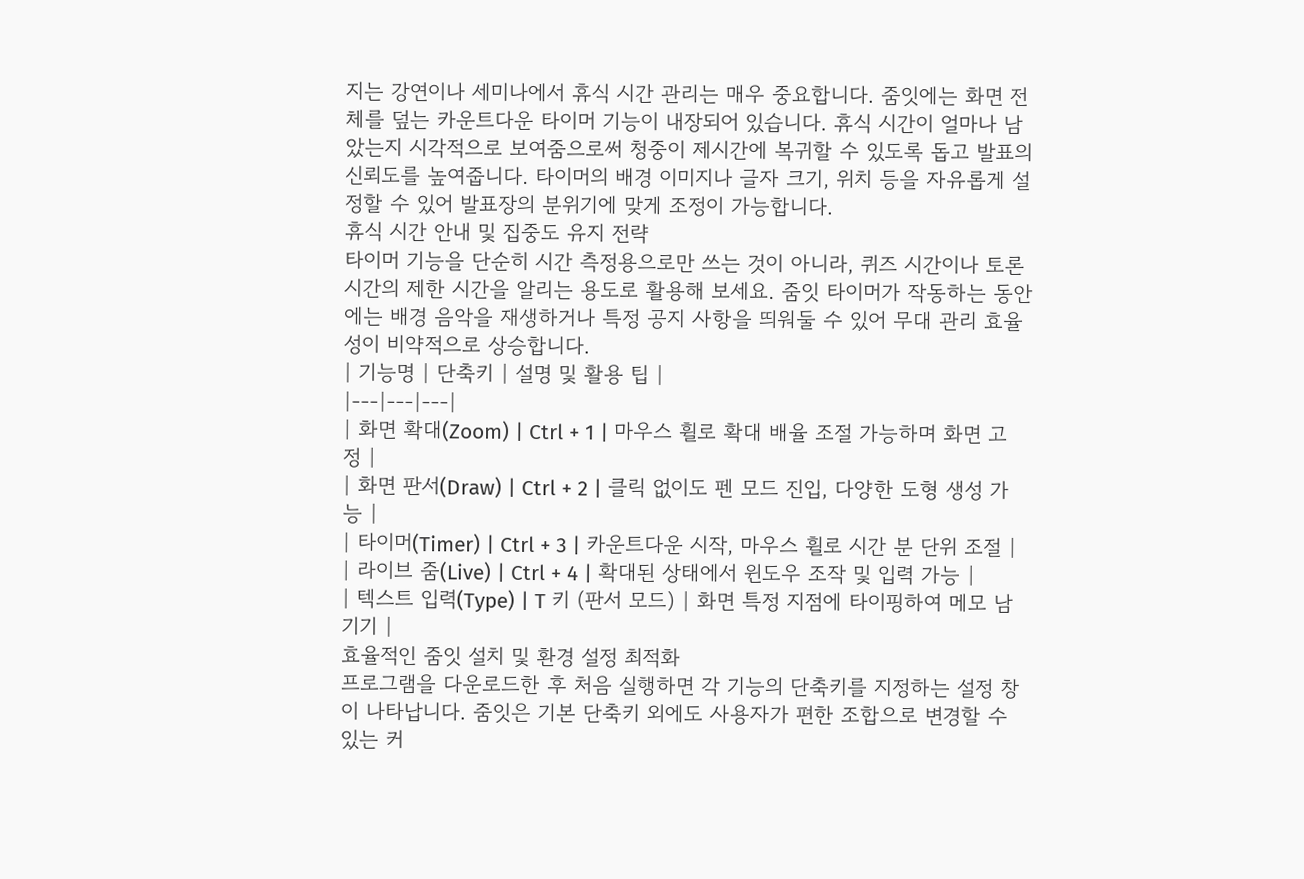지는 강연이나 세미나에서 휴식 시간 관리는 매우 중요합니다. 줌잇에는 화면 전체를 덮는 카운트다운 타이머 기능이 내장되어 있습니다. 휴식 시간이 얼마나 남았는지 시각적으로 보여줌으로써 청중이 제시간에 복귀할 수 있도록 돕고 발표의 신뢰도를 높여줍니다. 타이머의 배경 이미지나 글자 크기, 위치 등을 자유롭게 설정할 수 있어 발표장의 분위기에 맞게 조정이 가능합니다.
휴식 시간 안내 및 집중도 유지 전략
타이머 기능을 단순히 시간 측정용으로만 쓰는 것이 아니라, 퀴즈 시간이나 토론 시간의 제한 시간을 알리는 용도로 활용해 보세요. 줌잇 타이머가 작동하는 동안에는 배경 음악을 재생하거나 특정 공지 사항을 띄워둘 수 있어 무대 관리 효율성이 비약적으로 상승합니다.
| 기능명 | 단축키 | 설명 및 활용 팁 |
|---|---|---|
| 화면 확대(Zoom) | Ctrl + 1 | 마우스 휠로 확대 배율 조절 가능하며 화면 고정 |
| 화면 판서(Draw) | Ctrl + 2 | 클릭 없이도 펜 모드 진입, 다양한 도형 생성 가능 |
| 타이머(Timer) | Ctrl + 3 | 카운트다운 시작, 마우스 휠로 시간 분 단위 조절 |
| 라이브 줌(Live) | Ctrl + 4 | 확대된 상태에서 윈도우 조작 및 입력 가능 |
| 텍스트 입력(Type) | T 키 (판서 모드) | 화면 특정 지점에 타이핑하여 메모 남기기 |
효율적인 줌잇 설치 및 환경 설정 최적화
프로그램을 다운로드한 후 처음 실행하면 각 기능의 단축키를 지정하는 설정 창이 나타납니다. 줌잇은 기본 단축키 외에도 사용자가 편한 조합으로 변경할 수 있는 커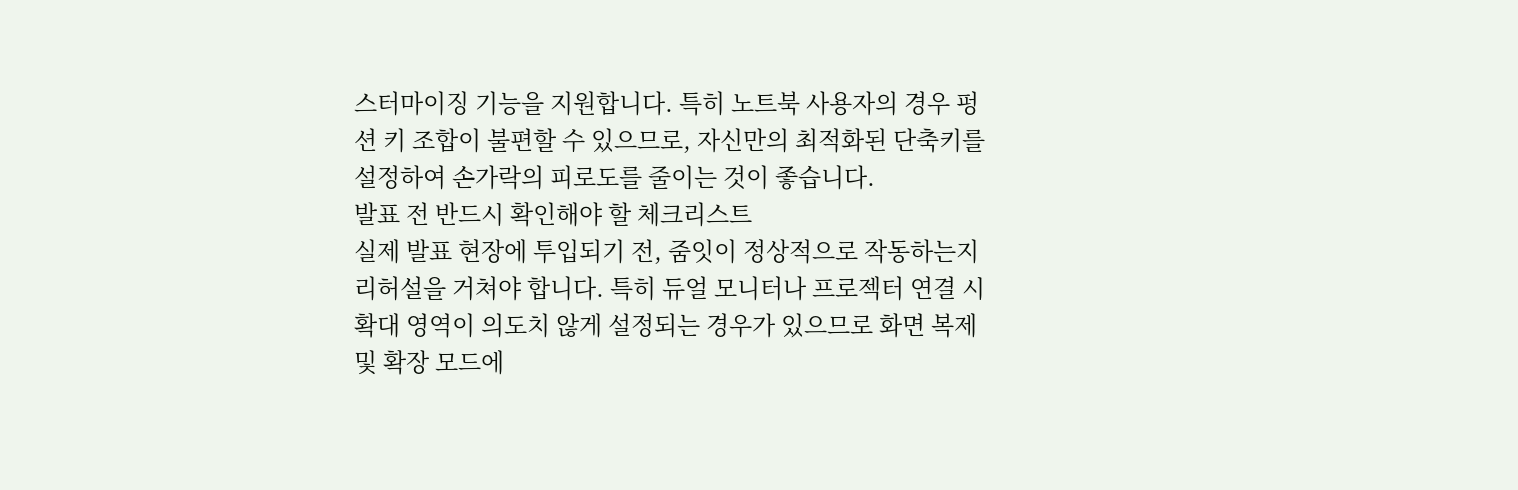스터마이징 기능을 지원합니다. 특히 노트북 사용자의 경우 펑션 키 조합이 불편할 수 있으므로, 자신만의 최적화된 단축키를 설정하여 손가락의 피로도를 줄이는 것이 좋습니다.
발표 전 반드시 확인해야 할 체크리스트
실제 발표 현장에 투입되기 전, 줌잇이 정상적으로 작동하는지 리허설을 거쳐야 합니다. 특히 듀얼 모니터나 프로젝터 연결 시 확대 영역이 의도치 않게 설정되는 경우가 있으므로 화면 복제 및 확장 모드에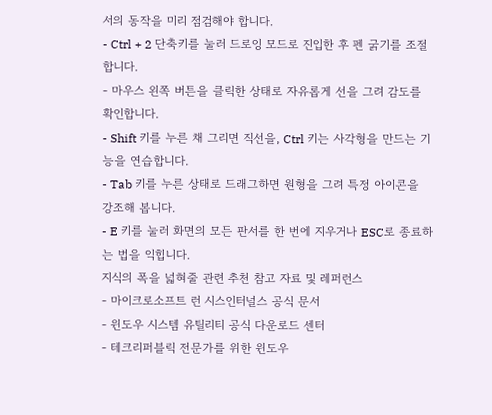서의 동작을 미리 점검해야 합니다.
- Ctrl + 2 단축키를 눌러 드로잉 모드로 진입한 후 펜 굵기를 조절합니다.
- 마우스 왼쪽 버튼을 클릭한 상태로 자유롭게 선을 그려 감도를 확인합니다.
- Shift 키를 누른 채 그리면 직선을, Ctrl 키는 사각형을 만드는 기능을 연습합니다.
- Tab 키를 누른 상태로 드래그하면 원형을 그려 특정 아이콘을 강조해 봅니다.
- E 키를 눌러 화면의 모든 판서를 한 번에 지우거나 ESC로 종료하는 법을 익힙니다.
지식의 폭을 넓혀줄 관련 추천 참고 자료 및 레퍼런스
- 마이크로소프트 런 시스인터널스 공식 문서
- 윈도우 시스템 유틸리티 공식 다운로드 센터
- 테크리퍼블릭 전문가를 위한 윈도우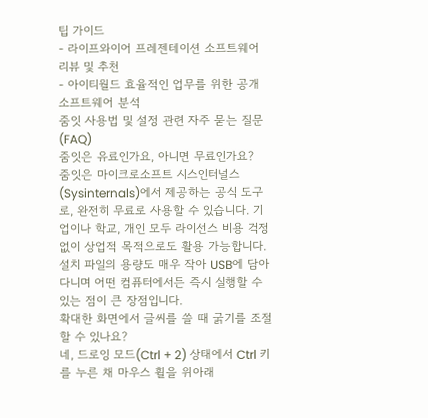팁 가이드
- 라이프와이어 프레젠테이션 소프트웨어 리뷰 및 추천
- 아이티월드 효율적인 업무를 위한 공개 소프트웨어 분석
줌잇 사용법 및 설정 관련 자주 묻는 질문(FAQ)
줌잇은 유료인가요, 아니면 무료인가요?
줌잇은 마이크로소프트 시스인터널스(Sysinternals)에서 제공하는 공식 도구로, 완전히 무료로 사용할 수 있습니다. 기업이나 학교, 개인 모두 라이선스 비용 걱정 없이 상업적 목적으로도 활용 가능합니다. 설치 파일의 용량도 매우 작아 USB에 담아 다니며 어떤 컴퓨터에서든 즉시 실행할 수 있는 점이 큰 장점입니다.
확대한 화면에서 글씨를 쓸 때 굵기를 조절할 수 있나요?
네, 드로잉 모드(Ctrl + 2) 상태에서 Ctrl 키를 누른 채 마우스 휠을 위아래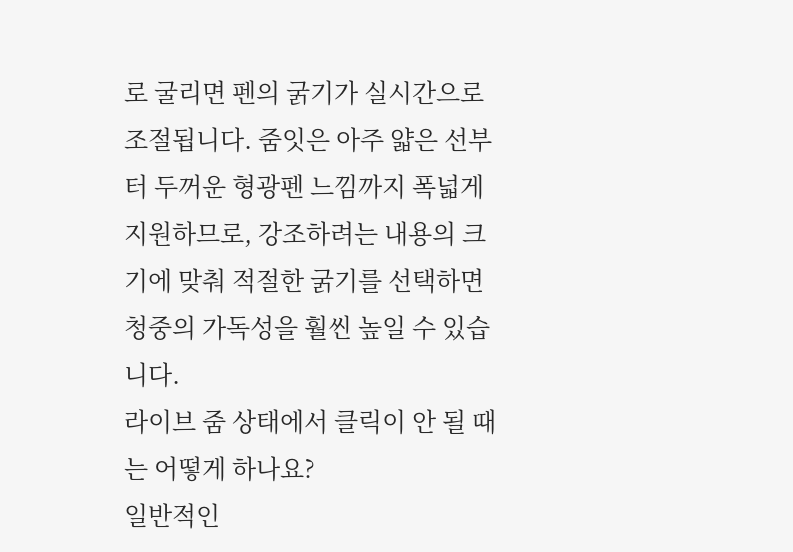로 굴리면 펜의 굵기가 실시간으로 조절됩니다. 줌잇은 아주 얇은 선부터 두꺼운 형광펜 느낌까지 폭넓게 지원하므로, 강조하려는 내용의 크기에 맞춰 적절한 굵기를 선택하면 청중의 가독성을 훨씬 높일 수 있습니다.
라이브 줌 상태에서 클릭이 안 될 때는 어떻게 하나요?
일반적인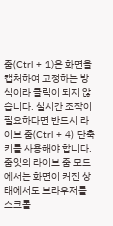줌(Ctrl + 1)은 화면을 캡처하여 고정하는 방식이라 클릭이 되지 않습니다. 실시간 조작이 필요하다면 반드시 라이브 줌(Ctrl + 4) 단축키를 사용해야 합니다. 줌잇의 라이브 줌 모드에서는 화면이 커진 상태에서도 브라우저를 스크롤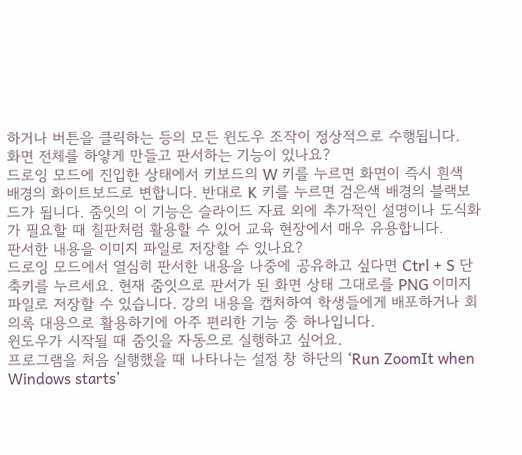하거나 버튼을 클릭하는 등의 모든 윈도우 조작이 정상적으로 수행됩니다.
화면 전체를 하얗게 만들고 판서하는 기능이 있나요?
드로잉 모드에 진입한 상태에서 키보드의 W 키를 누르면 화면이 즉시 흰색 배경의 화이트보드로 변합니다. 반대로 K 키를 누르면 검은색 배경의 블랙보드가 됩니다. 줌잇의 이 기능은 슬라이드 자료 외에 추가적인 설명이나 도식화가 필요할 때 칠판처럼 활용할 수 있어 교육 현장에서 매우 유용합니다.
판서한 내용을 이미지 파일로 저장할 수 있나요?
드로잉 모드에서 열심히 판서한 내용을 나중에 공유하고 싶다면 Ctrl + S 단축키를 누르세요. 현재 줌잇으로 판서가 된 화면 상태 그대로를 PNG 이미지 파일로 저장할 수 있습니다. 강의 내용을 캡처하여 학생들에게 배포하거나 회의록 대용으로 활용하기에 아주 편리한 기능 중 하나입니다.
윈도우가 시작될 때 줌잇을 자동으로 실행하고 싶어요.
프로그램을 처음 실행했을 때 나타나는 설정 창 하단의 ‘Run ZoomIt when Windows starts’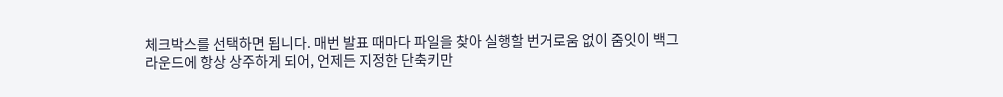체크박스를 선택하면 됩니다. 매번 발표 때마다 파일을 찾아 실행할 번거로움 없이 줌잇이 백그라운드에 항상 상주하게 되어, 언제든 지정한 단축키만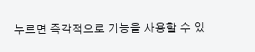누르면 즉각적으로 기능을 사용할 수 있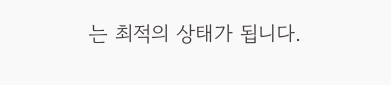는 최적의 상태가 됩니다.